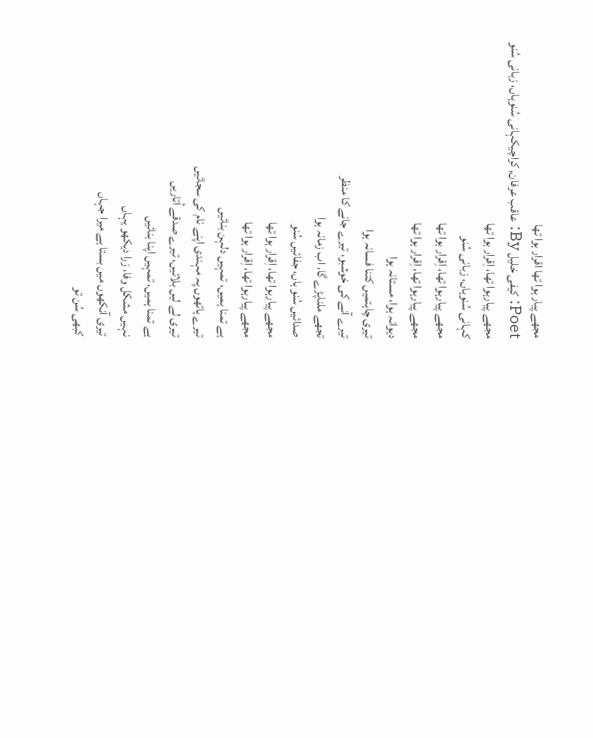مجھے پیار ہوا تھا اقرار ہوا تھا
Poet: کیفی خلیل By: عاقب عرفان, کراچیکہانی سُنوہاں، زبانی سُنو
مجھے پیارہوا تھا، اِقرار ہوا تھا
کہانی سُنوہاں، زبانی سُنو
مجھے پیارہوا تھا، اِقرار ہوا تھا
مجھے پیارہوا تھا، اِقرار ہوا تھا
دیوانہ ہوا، مستانہ ہوا
تیری چاہتمیں کتنا فسانہ ہوا
تیرے آنے کی خوشبو، تیرے جانے کا منظر
تجھے ملناپڑے گا، اب زمانہ ہوا
صدائیں سُنو ہاں، جفائیں سُنو
مجھے پیارہوا تھا، اِقرار ہوا تھا
مجھے پیارہوا تھا، اِقرار ہوا تھا
ہے تمنا ہمیں، تمہیں دلہن بنائیں
تیرے ہاتھوں پہ مہندی اپنے نام کی سجائیں
تیری لے لیں بلائیں، تیرے صدقے اُتاریں
ہے تمنا ہمیں، تمہیں اپنا بنائیں
نہیں مشکل وفا، زرا دیکھو یہاں
تیری آنکھوں میں بستا ہے میرا جہاں
کبھی سُن تو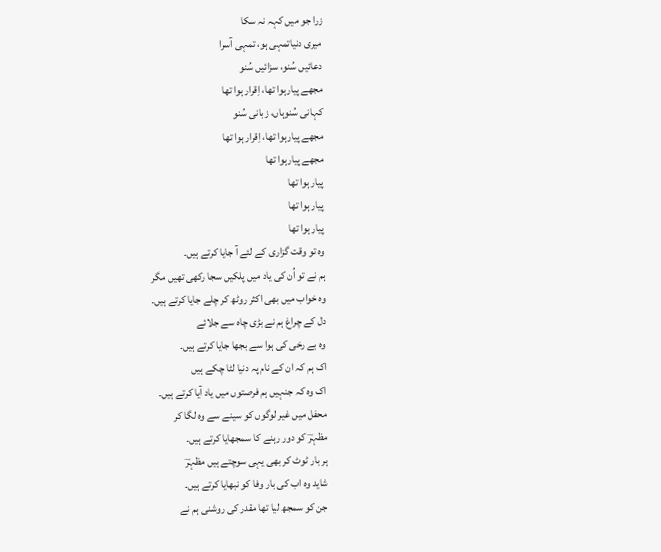زرا جو میں کہہ نہ سکا
میری دنیاتمہی ہو، تمہی آسرا
دعائیں سُنو، سزائیں سُنو
مجھے پیارہوا تھا، اِقرار ہوا تھا
کہانی سُنوہاں، زبانی سُنو
مجھے پیارہوا تھا، اِقرار ہوا تھا
مجھے پیارہوا تھا
پیار ہوا تھا
پیار ہوا تھا
پیار ہوا تھا
وہ تو وقت گزاری کے لئے آ جایا کرتے ہیں۔
ہم نے تو اُن کی یاد میں پلکیں سجا رکھی تھیں مگر
وہ خواب میں بھی اکثر روٹھ کر چلے جایا کرتے ہیں۔
دل کے چراغ ہم نے بڑی چاہ سے جلائے
وہ بے رخی کی ہوا سے بجھا جایا کرتے ہیں۔
اک ہم کہ ان کے نام پہ دنیا لٹا چکے ہیں
اک وہ کہ جنہیں ہم فرصتوں میں یاد آیا کرتے ہیں۔
محفل میں غیر لوگوں کو سینے سے وہ لگا کر
مظہرؔ کو دور رہنے کا سمجھایا کرتے ہیں۔
ہر بار ٹوٹ کر بھی یہی سوچتے ہیں مظہرؔ
شاید وہ اب کی بار وفا کو نبھایا کرتے ہیں۔
جن کو سمجھ لیا تھا مقدر کی روشنی ہم نے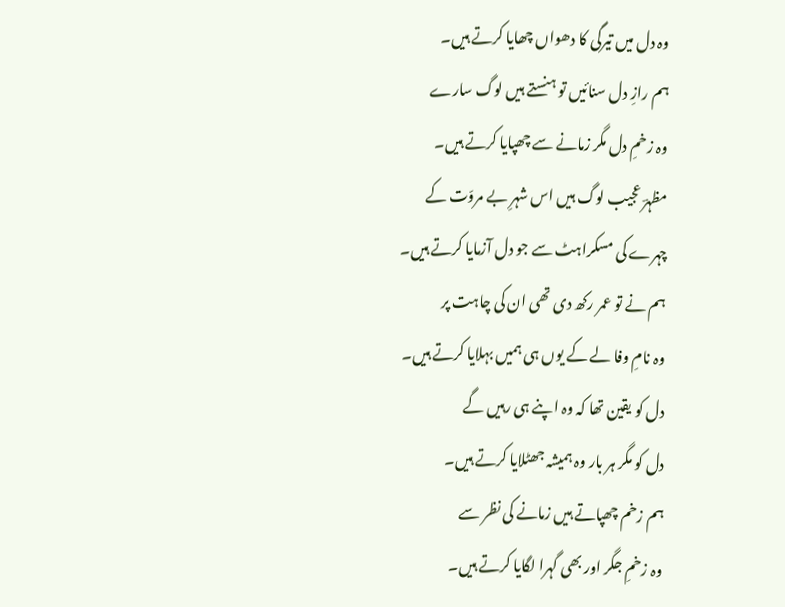وہ دل میں تیرگی کا دھواں چھایا کرتے ہیں۔
ہم رازِ دل سنائیں تو ہنستے ہیں لوگ سارے
وہ زخمِ دل مگر زمانے سے چھپایا کرتے ہیں۔
مظہرؔ عجیب لوگ ہیں اس شہرِ بے مروّت کے
چہرے کی مسکراہٹ سے جو دل آزمایا کرتے ہیں۔
ہم نے تو عمر رکھ دی تھی ان کی چاہت پر
وہ نامِ وفا لے کے یوں ہی ہمیں بہلایا کرتے ہیں۔
دل کو یقین تھا کہ وہ اپنے ہی رہیں گے
دل کو مگر ہر بار وہ ہمیشہ جھٹلایا کرتے ہیں۔
ہم زخم چھپاتے ہیں زمانے کی نظر سے
وہ زخمِ جگر اور بھی گہرا لگایا کرتے ہیں۔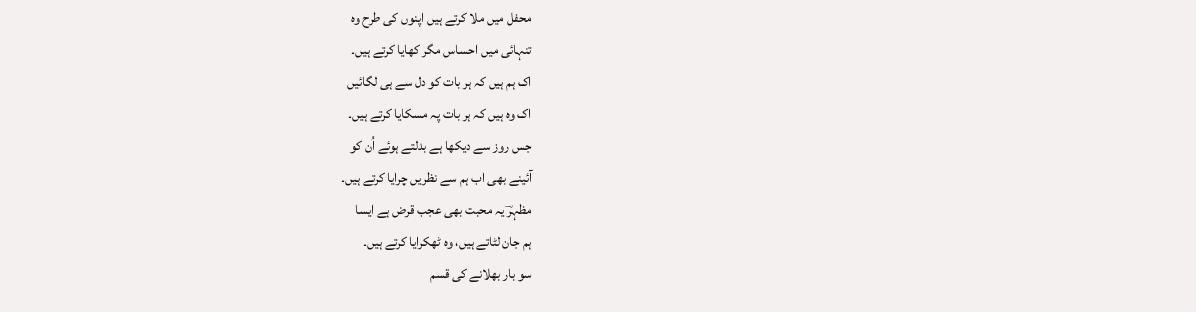محفل میں ملا کرتے ہیں اپنوں کی طرح وہ
تنہائی میں احساس مگر کھایا کرتے ہیں۔
اک ہم ہیں کہ ہر بات کو دل سے ہی لگائیں
اک وہ ہیں کہ ہر بات پہ مسکایا کرتے ہیں۔
جس روز سے دیکھا ہے بدلتے ہوئے اُن کو
آئینے بھی اب ہم سے نظریں چرایا کرتے ہیں۔
مظہرؔ یہ محبت بھی عجب قرض ہے ایسا
ہم جان لٹاتے ہیں، وہ ٹھکرایا کرتے ہیں۔
سو بار بھلانے کی قسم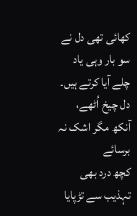کھائی تھی دل نے
سو بار وہی یاد چلے آیا کرتے ہیں۔
دل چیخ اُٹھے، آنکھ مگر اشک نہ برسائے
کچھ درد بھی تہذیب سے تڑپایا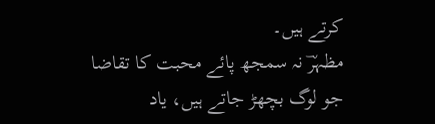کرتے ہیں۔
مظہرؔ نہ سمجھ پائے محبت کا تقاضا
جو لوگ بچھڑ جاتے ہیں، یاد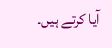آیا کرتے ہیں۔